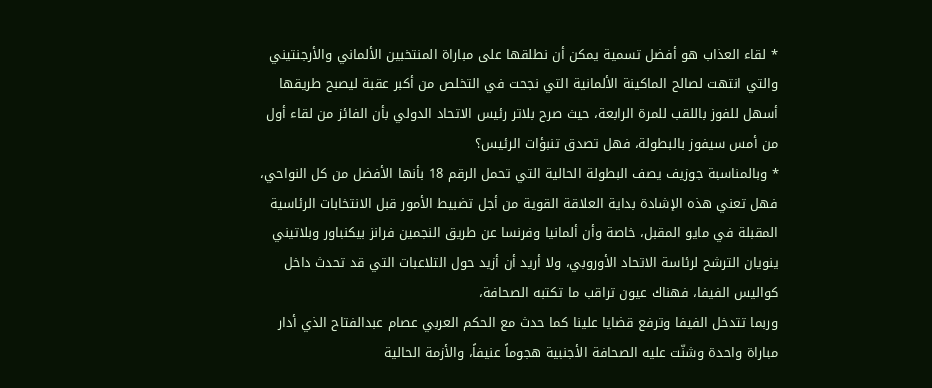* لقاء العذاب هو أفضل تسمية يمكن أن نطلقها على مباراة المنتخبين الألماني والأرجنتيني والتي انتهت لصالح الماكينة الألمانية التي نجحت في التخلص من أكبر عقبة ليصبح طريقها أسهل للفوز باللقب للمرة الرابعة، حيث صرح بلاتر رئيس الاتحاد الدولي بأن الفائز من لقاء أول من أمس سيفوز بالبطولة، فهل تصدق تنبؤات الرئيس؟
* وبالمناسبة جوزيف يصف البطولة الحالية التي تحمل الرقم 18 بأنها الأفضل من كل النواحي، فهل تعني هذه الإشادة بداية العلاقة القوية من أجل تضبيط الأمور قبل الانتخابات الرئاسية المقبلة في مايو المقبل، خاصة وأن ألمانيا وفرنسا عن طريق النجمين فرانز بيكنباور وبلاتيني ينويان الترشح لرئاسة الاتحاد الأوروبي، ولا أريد أن أزيد حول التلاعبات التي قد تحدث داخل كواليس الفيفا، فهناك عيون تراقب ما تكتبه الصحافة،
وربما تتدخل الفيفا وترفع قضايا علينا كما حدث مع الحكم العربي عصام عبدالفتاح الذي أدار مباراة واحدة وشنّت عليه الصحافة الأجنبية هجوماً عنيفاً، والأزمة الحالية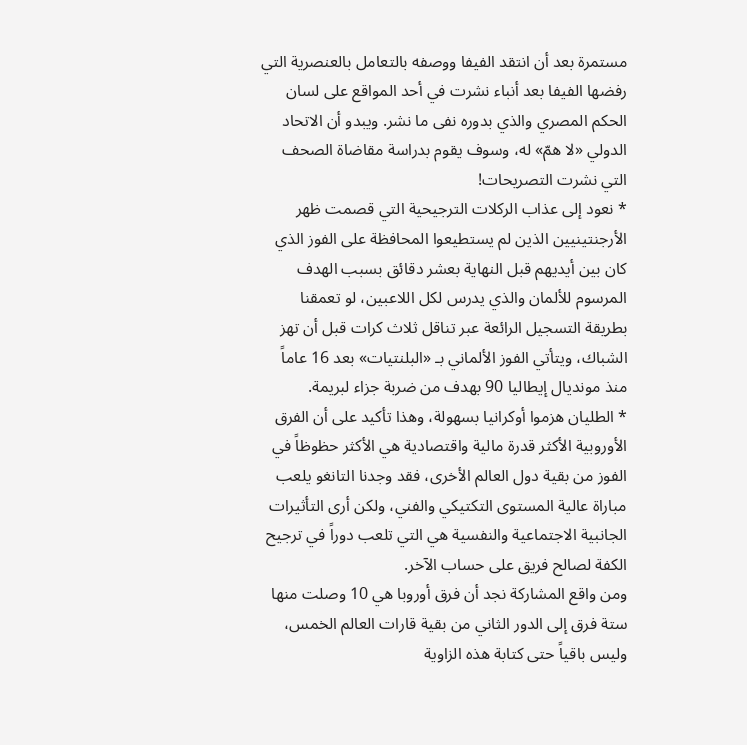مستمرة بعد أن انتقد الفيفا ووصفه بالتعامل بالعنصرية التي رفضها الفيفا بعد أنباء نشرت في أحد المواقع على لسان الحكم المصري والذي بدوره نفى ما نشر. ويبدو أن الاتحاد الدولي «لا همّ» له، وسوف يقوم بدراسة مقاضاة الصحف التي نشرت التصريحات!
* نعود إلى عذاب الركلات الترجيحية التي قصمت ظهر الأرجنتينيين الذين لم يستطيعوا المحافظة على الفوز الذي كان بين أيديهم قبل النهاية بعشر دقائق بسبب الهدف المرسوم للألمان والذي يدرس لكل اللاعبين، لو تعمقنا بطريقة التسجيل الرائعة عبر تناقل ثلاث كرات قبل أن تهز الشباك، ويتأتي الفوز الألماني بـ «البلنتيات» بعد 16 عاماً منذ مونديال إيطاليا 90 بهدف من ضربة جزاء لبريمة.
* الطليان هزموا أوكرانيا بسهولة، وهذا تأكيد على أن الفرق الأوروبية الأكثر قدرة مالية واقتصادية هي الأكثر حظوظاً في الفوز من بقية دول العالم الأخرى، فقد وجدنا التانغو يلعب مباراة عالية المستوى التكتيكي والفني، ولكن أرى التأثيرات الجانبية الاجتماعية والنفسية هي التي تلعب دوراً في ترجيح الكفة لصالح فريق على حساب الآخر.
ومن واقع المشاركة نجد أن فرق أوروبا هي 10 وصلت منها ستة فرق إلى الدور الثاني من بقية قارات العالم الخمس، وليس باقياً حتى كتابة هذه الزاوية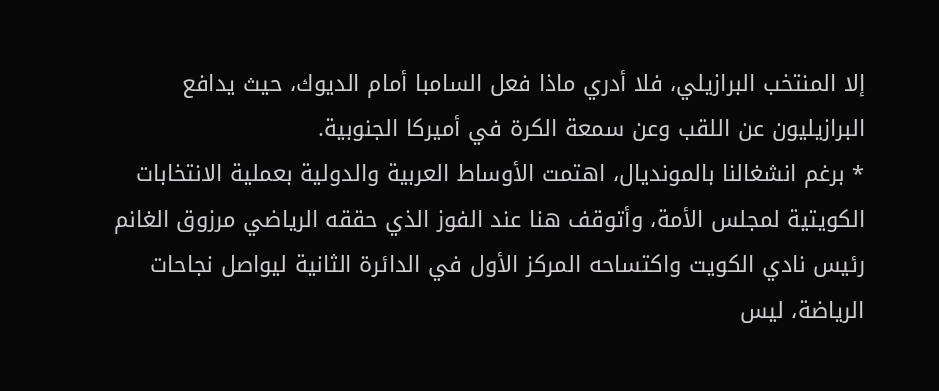إلا المنتخب البرازيلي، فلا أدري ماذا فعل السامبا أمام الديوك، حيث يدافع البرازيليون عن اللقب وعن سمعة الكرة في أميركا الجنوبية.
* برغم انشغالنا بالمونديال، اهتمت الأوساط العربية والدولية بعملية الانتخابات الكويتية لمجلس الأمة، وأتوقف هنا عند الفوز الذي حققه الرياضي مرزوق الغانم رئيس نادي الكويت واكتساحه المركز الأول في الدائرة الثانية ليواصل نجاحات الرياضة، ليس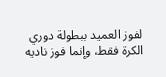لفوز العميد ببطولة دوري الكرة فقط، وإنما فوز ناديه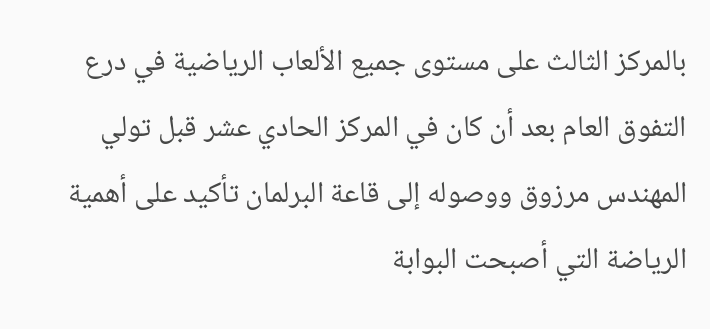بالمركز الثالث على مستوى جميع الألعاب الرياضية في درع التفوق العام بعد أن كان في المركز الحادي عشر قبل تولي المهندس مرزوق ووصوله إلى قاعة البرلمان تأكيد على أهمية الرياضة التي أصبحت البوابة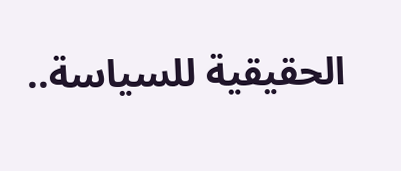الحقيقية للسياسة..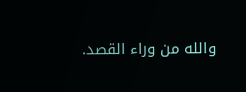والله من وراء القصد.